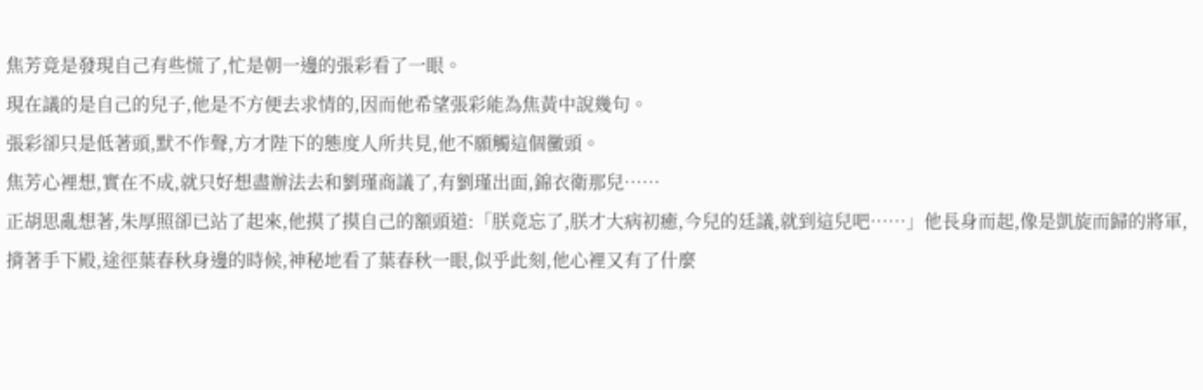焦芳竟是發現自己有些慌了,忙是朝一邊的張彩看了一眼。
現在議的是自己的兒子,他是不方便去求情的,因而他希望張彩能為焦黃中說幾句。
張彩卻只是低著頭,默不作聲,方才陛下的態度人所共見,他不願觸這個黴頭。
焦芳心裡想,實在不成,就只好想盡辦法去和劉瑾商議了,有劉瑾出面,錦衣衛那兒……
正胡思亂想著,朱厚照卻已站了起來,他摸了摸自己的額頭道:「朕竟忘了,朕才大病初癒,今兒的廷議,就到這兒吧……」他長身而起,像是凱旋而歸的將軍,揹著手下殿,途徑葉春秋身邊的時候,神秘地看了葉春秋一眼,似乎此刻,他心裡又有了什麼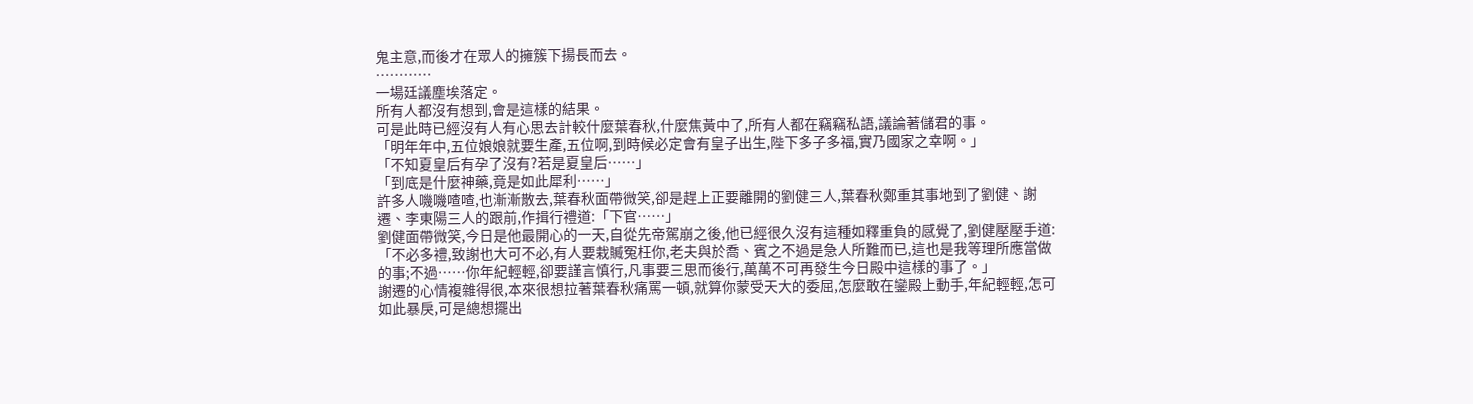鬼主意,而後才在眾人的擁簇下揚長而去。
…………
一場廷議塵埃落定。
所有人都沒有想到,會是這樣的結果。
可是此時已經沒有人有心思去計較什麼葉春秋,什麼焦黃中了,所有人都在竊竊私語,議論著儲君的事。
「明年年中,五位娘娘就要生產,五位啊,到時候必定會有皇子出生,陛下多子多福,實乃國家之幸啊。」
「不知夏皇后有孕了沒有?若是夏皇后……」
「到底是什麼神藥,竟是如此犀利……」
許多人嘰嘰喳喳,也漸漸散去,葉春秋面帶微笑,卻是趕上正要離開的劉健三人,葉春秋鄭重其事地到了劉健、謝遷、李東陽三人的跟前,作揖行禮道:「下官……」
劉健面帶微笑,今日是他最開心的一天,自從先帝駕崩之後,他已經很久沒有這種如釋重負的感覺了,劉健壓壓手道:「不必多禮,致謝也大可不必,有人要栽贓冤枉你,老夫與於喬、賓之不過是急人所難而已,這也是我等理所應當做的事;不過……你年紀輕輕,卻要謹言慎行,凡事要三思而後行,萬萬不可再發生今日殿中這樣的事了。」
謝遷的心情複雜得很,本來很想拉著葉春秋痛罵一頓,就算你蒙受天大的委屈,怎麼敢在鑾殿上動手,年紀輕輕,怎可如此暴戾,可是總想擺出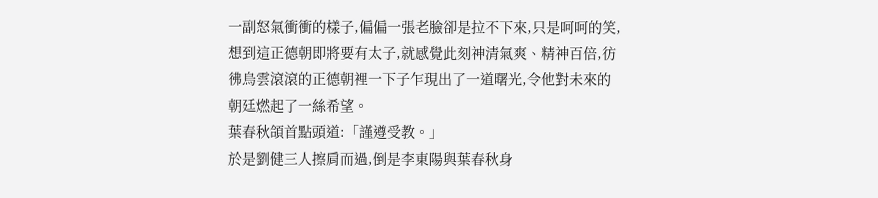一副怒氣衝衝的樣子,偏偏一張老臉卻是拉不下來,只是呵呵的笑,想到這正德朝即將要有太子,就感覺此刻神清氣爽、精神百倍,彷彿烏雲滾滾的正德朝裡一下子乍現出了一道曙光,令他對未來的朝廷燃起了一絲希望。
葉春秋頜首點頭道:「謹遵受教。」
於是劉健三人擦肩而過,倒是李東陽與葉春秋身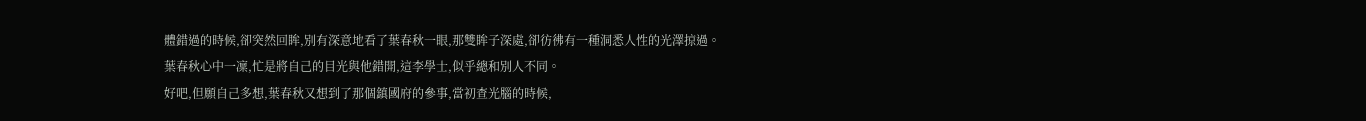體錯過的時候,卻突然回眸,別有深意地看了葉春秋一眼,那雙眸子深處,卻彷彿有一種洞悉人性的光澤掠過。
葉春秋心中一凜,忙是將自己的目光與他錯開,這李學士,似乎總和別人不同。
好吧,但願自己多想,葉春秋又想到了那個鎮國府的參事,當初查光腦的時候,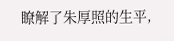瞭解了朱厚照的生平,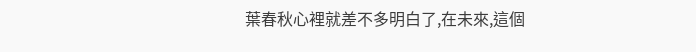葉春秋心裡就差不多明白了,在未來,這個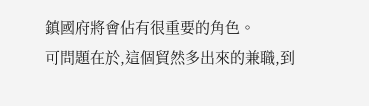鎮國府將會佔有很重要的角色。
可問題在於,這個貿然多出來的兼職,到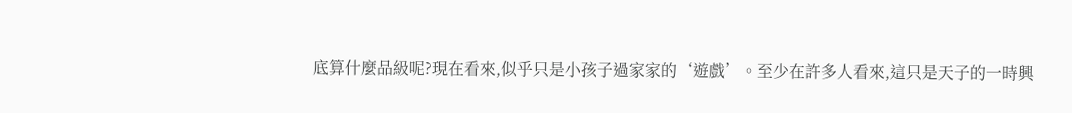底算什麼品級呢?現在看來,似乎只是小孩子過家家的‘遊戲’。至少在許多人看來,這只是天子的一時興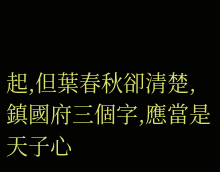起,但葉春秋卻清楚,鎮國府三個字,應當是天子心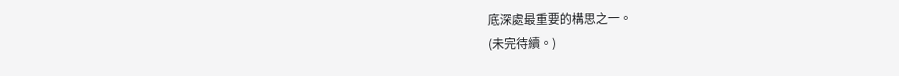底深處最重要的構思之一。
(未完待續。)